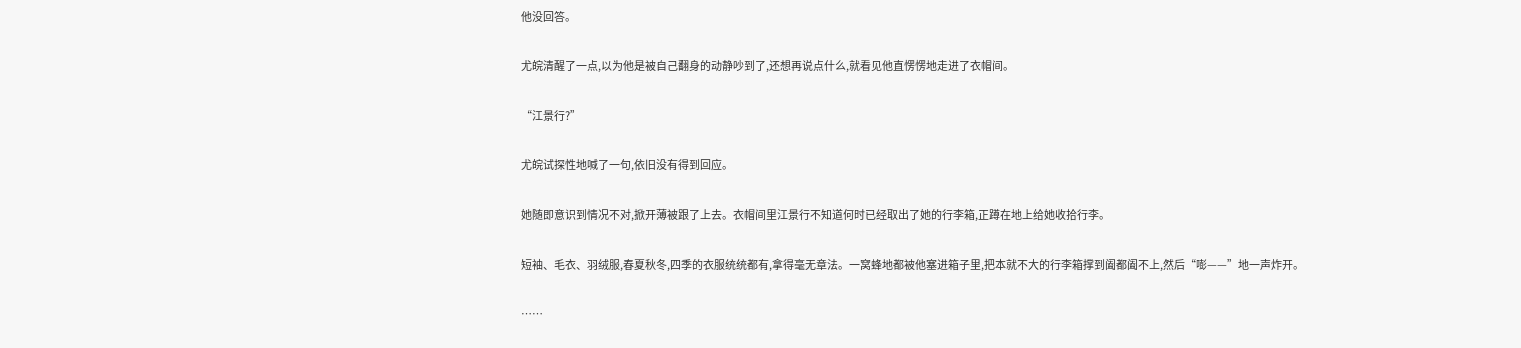他没回答。

尤皖清醒了一点,以为他是被自己翻身的动静吵到了,还想再说点什么,就看见他直愣愣地走进了衣帽间。

“江景行?”

尤皖试探性地喊了一句,依旧没有得到回应。

她随即意识到情况不对,掀开薄被跟了上去。衣帽间里江景行不知道何时已经取出了她的行李箱,正蹲在地上给她收拾行李。

短袖、毛衣、羽绒服,春夏秋冬,四季的衣服统统都有,拿得毫无章法。一窝蜂地都被他塞进箱子里,把本就不大的行李箱撑到阖都阖不上,然后“嘭——”地一声炸开。

……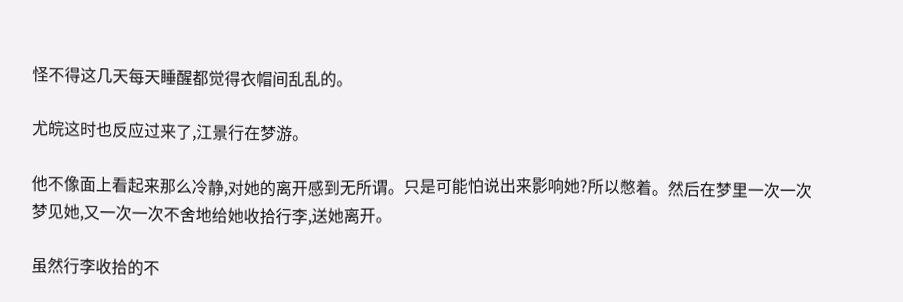怪不得这几天每天睡醒都觉得衣帽间乱乱的。

尤皖这时也反应过来了,江景行在梦游。

他不像面上看起来那么冷静,对她的离开感到无所谓。只是可能怕说出来影响她?所以憋着。然后在梦里一次一次梦见她,又一次一次不舍地给她收拾行李,送她离开。

虽然行李收拾的不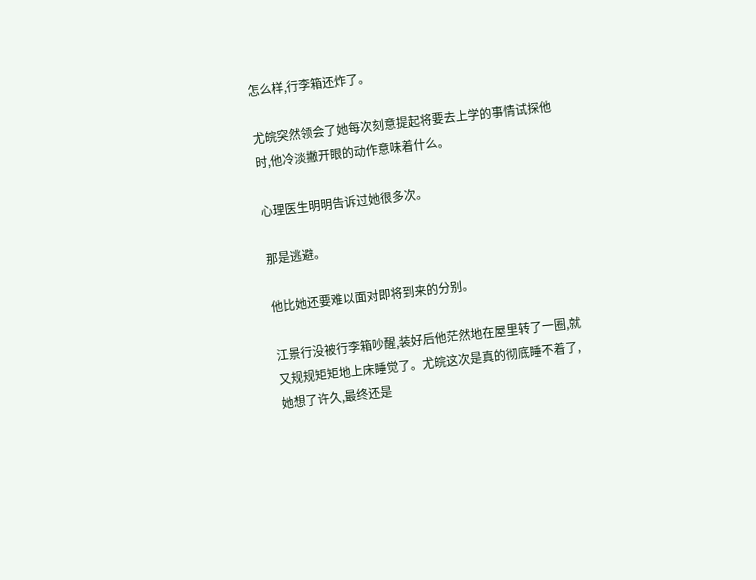怎么样,行李箱还炸了。

尤皖突然领会了她每次刻意提起将要去上学的事情试探他时,他冷淡撇开眼的动作意味着什么。

心理医生明明告诉过她很多次。

那是逃避。

他比她还要难以面对即将到来的分别。

江景行没被行李箱吵醒,装好后他茫然地在屋里转了一圈,就又规规矩矩地上床睡觉了。尤皖这次是真的彻底睡不着了,她想了许久,最终还是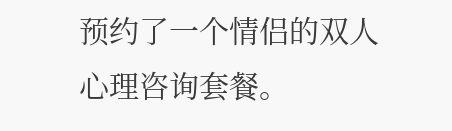预约了一个情侣的双人心理咨询套餐。